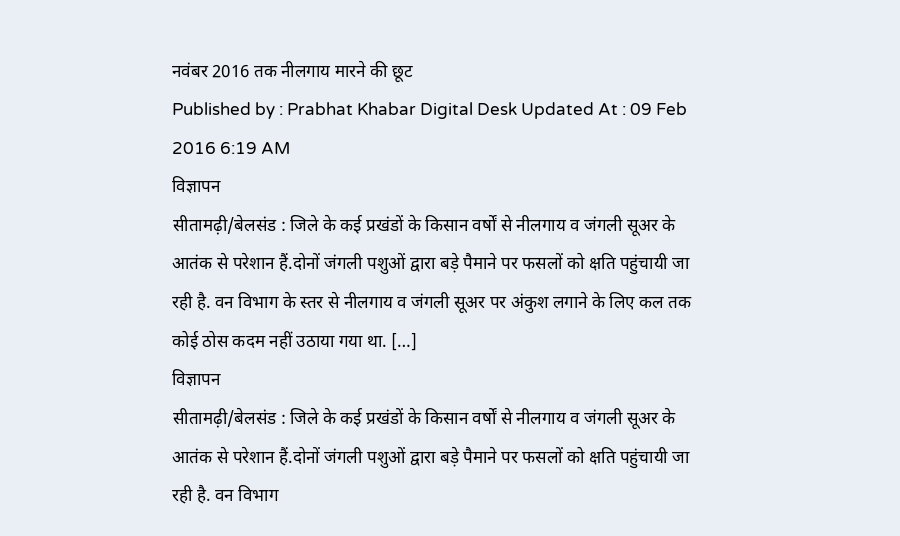नवंबर 2016 तक नीलगाय मारने की छूट
Published by : Prabhat Khabar Digital Desk Updated At : 09 Feb 2016 6:19 AM
विज्ञापन
सीतामढ़ी/बेलसंड : जिले के कई प्रखंडों के किसान वर्षों से नीलगाय व जंगली सूअर के आतंक से परेशान हैं.दोनों जंगली पशुओं द्वारा बड़े पैमाने पर फसलों को क्षति पहुंचायी जा रही है. वन विभाग के स्तर से नीलगाय व जंगली सूअर पर अंकुश लगाने के लिए कल तक कोई ठोस कदम नहीं उठाया गया था. […]
विज्ञापन
सीतामढ़ी/बेलसंड : जिले के कई प्रखंडों के किसान वर्षों से नीलगाय व जंगली सूअर के आतंक से परेशान हैं.दोनों जंगली पशुओं द्वारा बड़े पैमाने पर फसलों को क्षति पहुंचायी जा रही है. वन विभाग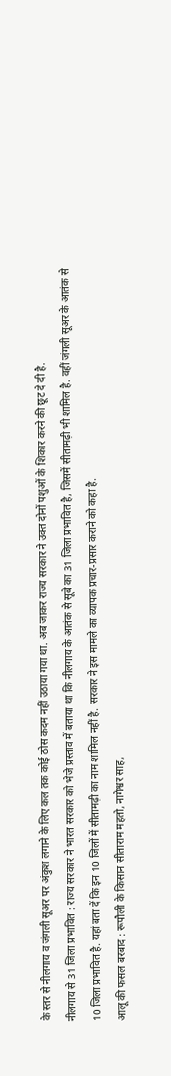के स्तर से नीलगाय व जंगली सूअर पर अंकुश लगाने के लिए कल तक कोई ठोस कदम नहीं उठाया गया था. अब जाकर राज्य सरकार ने उक्त दोनों पशुओं के शिकार करने की छूट दे दी है.
नीलगाय से 31 जिला प्रभावित : राज्य सरकार ने भारत सरकार को भेजे प्रस्ताव में बताया था कि नीलगाय के आतंक से सूबे का 31 जिला प्रभावित है, जिसमें सीतामढ़ी भी शामिल है. वहीं जंगली सूअर के आतंक से 10 जिला प्रभावित है. यहां बता दें कि इन 10 जिलों में सीतामढ़ी का नाम शामिल नहीं है. सरकार ने इस मामले का व्यापक प्रचार-प्रसार कराने को कहा है.
आलू की फसल बरबाद : रूपौली के किसान सीताराम महतो, नागेश्वर साह,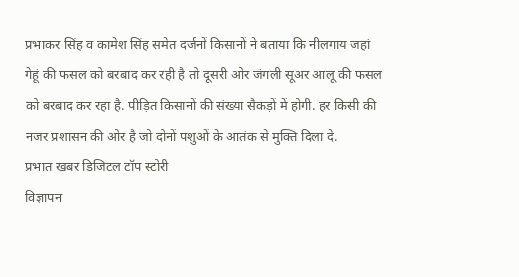प्रभाकर सिंह व कामेश सिंह समेत दर्जनों किसानों ने बताया कि नीलगाय जहां गेहूं की फसल को बरबाद कर रही है तो दूसरी ओर जंगली सूअर आलू की फसल को बरबाद कर रहा है. पीड़ित किसानों की संख्या सैकड़ों में होगी. हर किसी की नजर प्रशासन की ओर है जो दोनों पशुओं के आतंक से मुक्ति दिला दे.
प्रभात खबर डिजिटल टॉप स्टोरी
विज्ञापन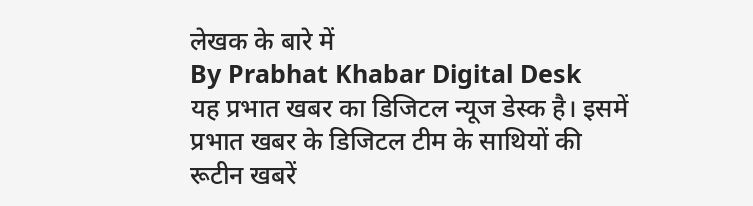लेखक के बारे में
By Prabhat Khabar Digital Desk
यह प्रभात खबर का डिजिटल न्यूज डेस्क है। इसमें प्रभात खबर के डिजिटल टीम के साथियों की रूटीन खबरें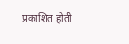प्रकाशित होती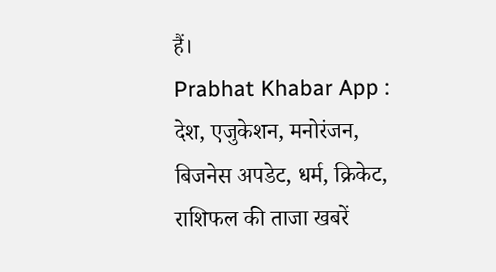हैं।
Prabhat Khabar App :
देश, एजुकेशन, मनोरंजन, बिजनेस अपडेट, धर्म, क्रिकेट, राशिफल की ताजा खबरें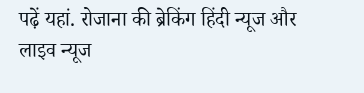पढ़ें यहां. रोजाना की ब्रेकिंग हिंदी न्यूज और लाइव न्यूज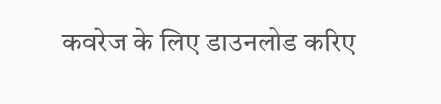कवरेज के लिए डाउनलोड करिए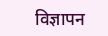विज्ञापन